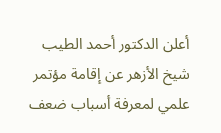أعلن الدكتور أحمد الطيب شيخ الأزهر عن إقامة مؤتمر علمي لمعرفة أسباب ضعف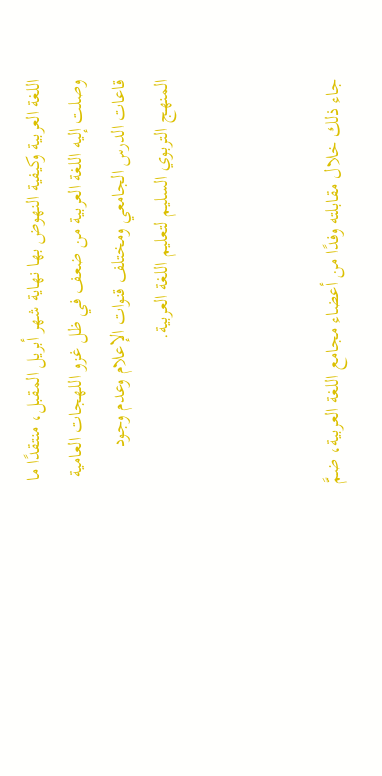اللغة العربية وكيفية النهوض بها نهاية شهر أبريل المقبل، منتقدًا ما وصلت إليه اللغة العربية من ضعف في ظل غزو اللهجات العامية قاعات الدرس الجامعي ومختلف قنوات الإعلام وعدم وجود المنهج التربوي السليم لتعليم اللغة العربية.



جاء ذلك خلال مقابلته وفدًا من أعضاء مجامع اللغة العربية، ضمَّ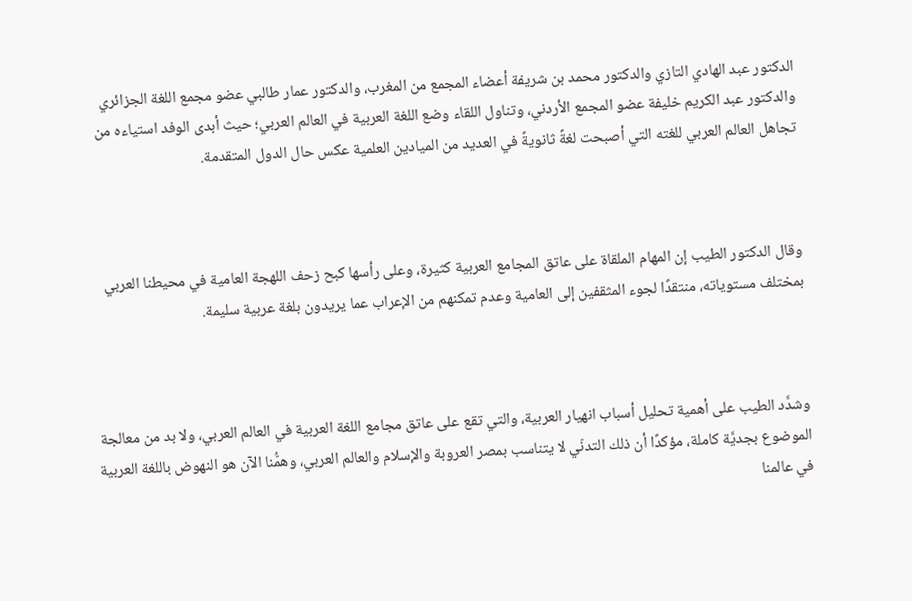الدكتور عبد الهادي التازي والدكتور محمد بن شريفة أعضاء المجمع من المغرب، والدكتور عمار طالبي عضو مجمع اللغة الجزائري والدكتور عبد الكريم خليفة عضو المجمع الأردني، وتناول اللقاء وضع اللغة العربية في العالم العربي؛ حيث أبدى الوفد استياءه من تجاهل العالم العربي للغته التي أصبحت لغةً ثانويةً في العديد من الميادين العلمية عكس حال الدول المتقدمة.



وقال الدكتور الطيب إن المهام الملقاة على عاتق المجامع العربية كثيرة، وعلى رأسها كبح زحف اللهجة العامية في محيطنا العربي بمختلف مستوياته، منتقدًا لجوء المثقفين إلى العامية وعدم تمكنهم من الإعراب عما يريدون بلغة عربية سليمة.



وشدَّد الطيب على أهمية تحليل أسباب انهيار العربية، والتي تقع على عاتق مجامع اللغة العربية في العالم العربي، ولا بد من معالجة الموضوع بجديَّة كاملة، مؤكدًا أن ذلك التدنّي لا يتناسب بمصر العروبة والإسلام والعالم العربي، وهمُّنا الآن هو النهوض باللغة العربية في عالمنا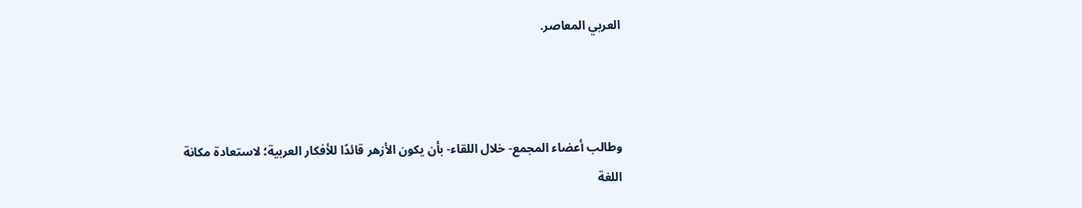العربي المعاصر.



وطالب أعضاء المجمع- خلال اللقاء- بأن يكون الأزهر قائدًا للأفكار العربية؛ لاستعادة مكانة اللغة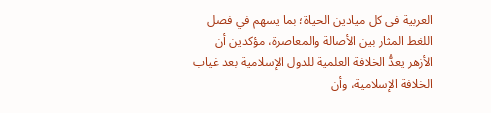العربية فى كل ميادين الحياة؛ بما يسهم في فصل اللغط المثار بين الأصالة والمعاصرة، مؤكدين أن الأزهر يعدُّ الخلافة العلمية للدول الإسلامية بعد غياب الخلافة الإسلامية، وأن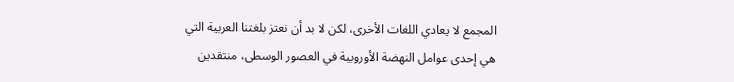المجمع لا يعادي اللغات الأخرى، لكن لا بد أن نعتز بلغتنا العربية التي هي إحدى عوامل النهضة الأوروبية في العصور الوسطى، منتقدين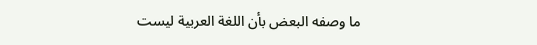ما وصفه البعض بأن اللغة العربية ليست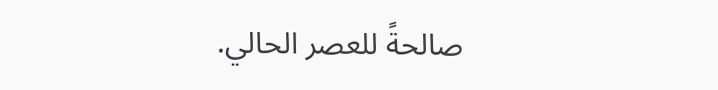صالحةً للعصر الحالي.